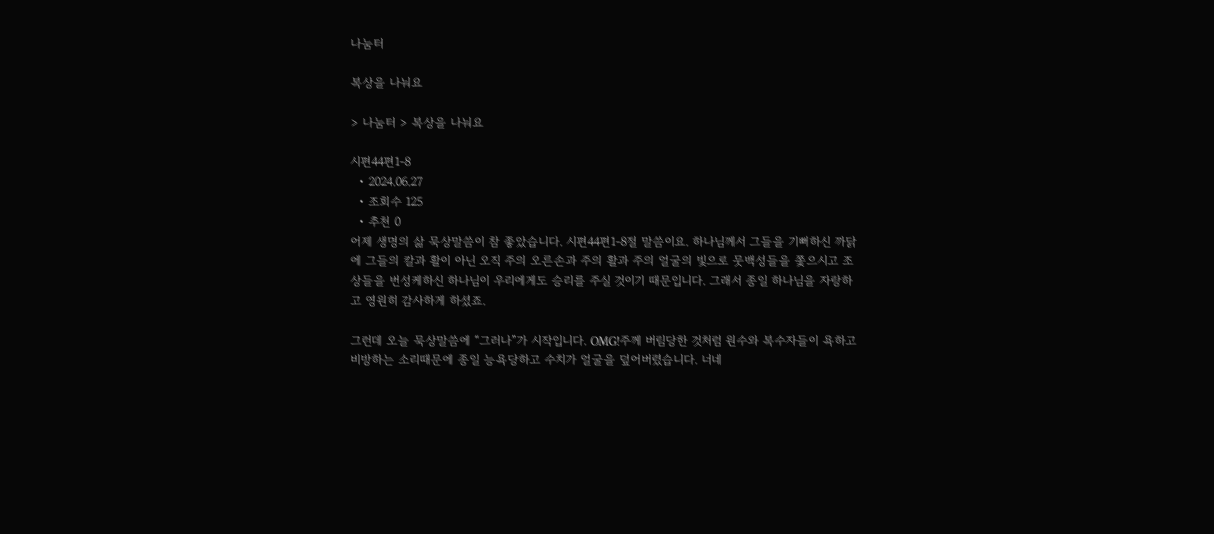나눔터

복상을 나눠요

> 나눔터 > 복상을 나눠요

시편44편1-8
  • 2024.06.27
  • 조회수 125
  • 추천 0
어제 생명의 삶 묵상말씀이 참 좋았습니다. 시편44편1-8절 말씀이요. 하나님께서 그들을 기뻐하신 까닭에 그들의 칼과 활이 아닌 오직 주의 오른손과 주의 활과 주의 얼굴의 빛으로 뭇백성들을 쫓으시고 조상들을 번성케하신 하나님이 우리에게도 승리를 주실 것이기 때문입니다. 그래서 종일 하나님을 자랑하고 영원히 감사하게 하셨죠.

그런데 오늘 묵상말씀에 “그러나”가 시작입니다. OMG!주께 버림당한 것처럼 원수와 복수자들이 욕하고 비방하는 소리때문에 종일 능욕당하고 수치가 얼굴을 덮어버렸습니다. 너네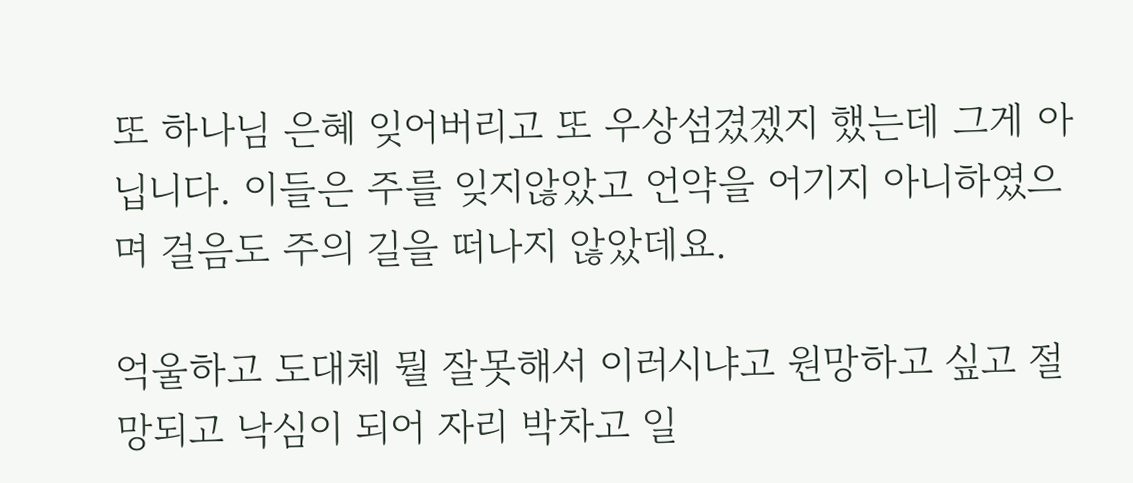또 하나님 은혜 잊어버리고 또 우상섬겼겠지 했는데 그게 아닙니다. 이들은 주를 잊지않았고 언약을 어기지 아니하였으며 걸음도 주의 길을 떠나지 않았데요.

억울하고 도대체 뭘 잘못해서 이러시냐고 원망하고 싶고 절망되고 낙심이 되어 자리 박차고 일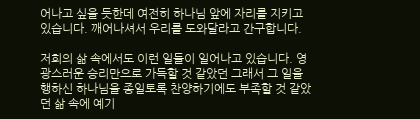어나고 싶을 듯한데 여전히 하나님 앞에 자리를 지키고 있습니다. 깨어나셔서 우리를 도와달라고 간구합니다.

저희의 삶 속에서도 이런 일들이 일어나고 있습니다. 영광스러운 승리만으로 가득할 것 같았던 그래서 그 일을 행하신 하나님을 종일토록 찬양하기에도 부족할 것 같았던 삶 속에 예기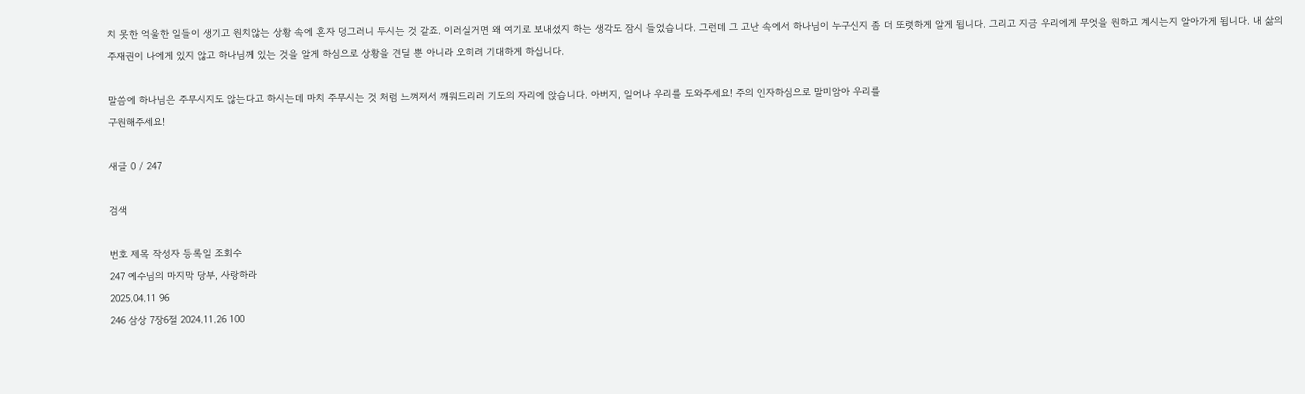치 못한 억울한 일들이 생기고 원치않는 상황 속에 혼자 덩그러니 두시는 것 같죠. 이러실거면 왜 여기로 보내셨지 하는 생각도 잠시 들었습니다. 그런데 그 고난 속에서 하나님이 누구신지 좀 더 또렷하게 알게 됩니다. 그리고 지금 우리에게 무엇을 원하고 계시는지 알아가게 됩니다. 내 삶의 주재권이 나에게 있지 않고 하나님께 있는 것을 알게 하심으로 상황을 견딜 뿐 아니라 오히려 기대하게 하십니다.

말씀에 하나님은 주무시지도 않는다고 하시는데 마치 주무시는 것 처럼 느껴져서 깨워드리러 기도의 자리에 앉습니다. 아버지, 일어나 우리를 도와주세요! 주의 인자하심으로 말미암아 우리를
구원해주세요!

새글 0 / 247

검색

번호 제목 작성자 등록일 조회수
247 예수님의 마지막 당부, 사랑하라
2025.04.11 96
246 삼상 7장6절 2024.11.26 100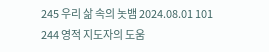245 우리 삶 속의 놋뱀 2024.08.01 101
244 영적 지도자의 도움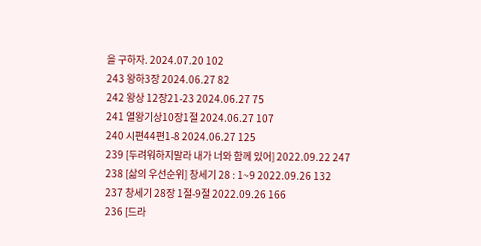을 구하자. 2024.07.20 102
243 왕하3장 2024.06.27 82
242 왕상 12장21-23 2024.06.27 75
241 열왕기상10장1절 2024.06.27 107
240 시편44편1-8 2024.06.27 125
239 [두려워하지말라 내가 너와 함께 있어] 2022.09.22 247
238 [삶의 우선순위] 창세기 28 : 1~9 2022.09.26 132
237 창세기 28장 1절-9절 2022.09.26 166
236 [드라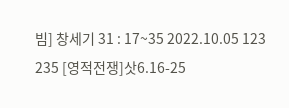빔] 창세기 31 : 17~35 2022.10.05 123
235 [영적전쟁]삿6.16-25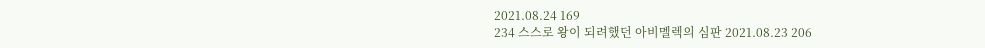2021.08.24 169
234 스스로 왕이 되려했던 아비멜렉의 심판 2021.08.23 206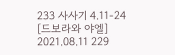233 사사기 4.11-24 [드보라와 야엘] 2021.08.11 229